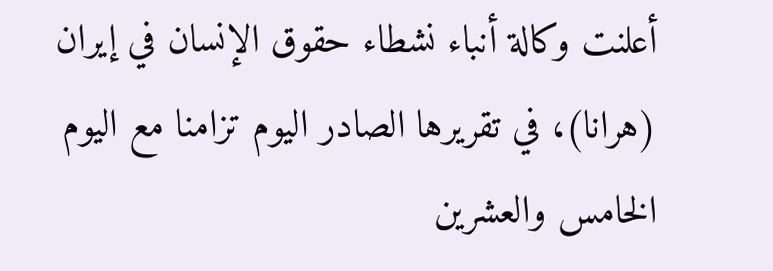أعلنت وكالة أنباء نشطاء حقوق الإنسان في إيران (هرانا)، في تقريرها الصادر اليوم تزامنا مع اليوم الخامس والعشرين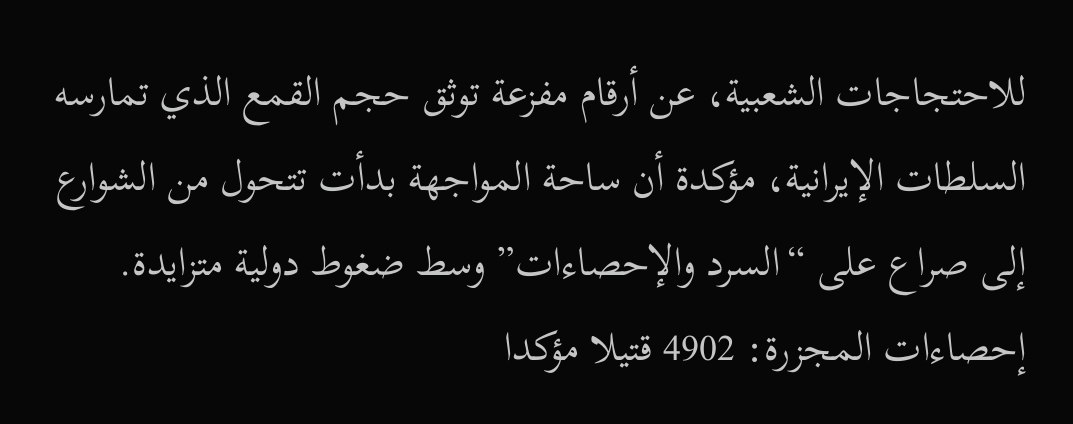للاحتجاجات الشعبية، عن أرقام مفزعة توثق حجم القمع الذي تمارسه السلطات الإيرانية، مؤكدة أن ساحة المواجهة بدأت تتحول من الشوارع إلى صراع على “السرد والإحصاءات” وسط ضغوط دولية متزايدة.
إحصاءات المجزرة: 4902 قتيلا مؤكدا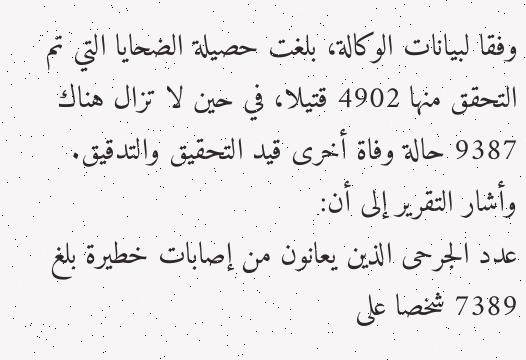وفقا لبيانات الوكالة، بلغت حصيلة الضحايا التي تم التحقق منها 4902 قتيلا، في حين لا تزال هناك 9387 حالة وفاة أخرى قيد التحقيق والتدقيق. وأشار التقرير إلى أن:
عدد الجرحى الذين يعانون من إصابات خطيرة بلغ 7389 شخصا على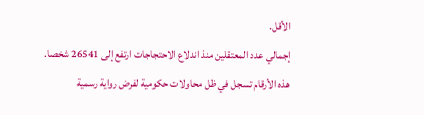الأقل.
إجمالي عدد المعتقلين منذ اندلاع الاحتجاجات ارتفع إلى 26541 شخصا.
هذه الأرقام تسجل في ظل محاولات حكومية لفرض رواية رسمية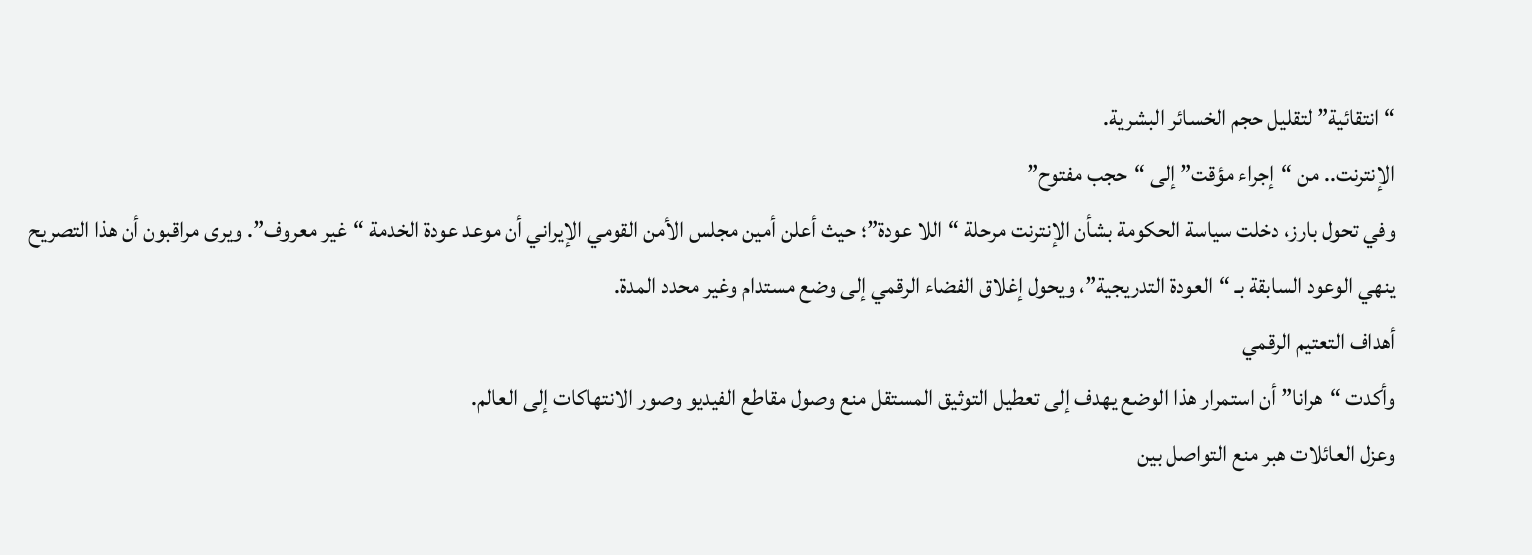“انتقائية” لتقليل حجم الخسائر البشرية.
الإنترنت.. من “إجراء مؤقت” إلى “حجب مفتوح”
وفي تحول بارز، دخلت سياسة الحكومة بشأن الإنترنت مرحلة “اللا عودة”؛ حيث أعلن أمين مجلس الأمن القومي الإيراني أن موعد عودة الخدمة “غير معروف”. ويرى مراقبون أن هذا التصريح ينهي الوعود السابقة بـ “العودة التدريجية”، ويحول إغلاق الفضاء الرقمي إلى وضع مستدام وغير محدد المدة.
أهداف التعتيم الرقمي
وأكدت “هرانا” أن استمرار هذا الوضع يهدف إلى تعطيل التوثيق المستقل منع وصول مقاطع الفيديو وصور الانتهاكات إلى العالم.
وعزل العائلات هبر منع التواصل بين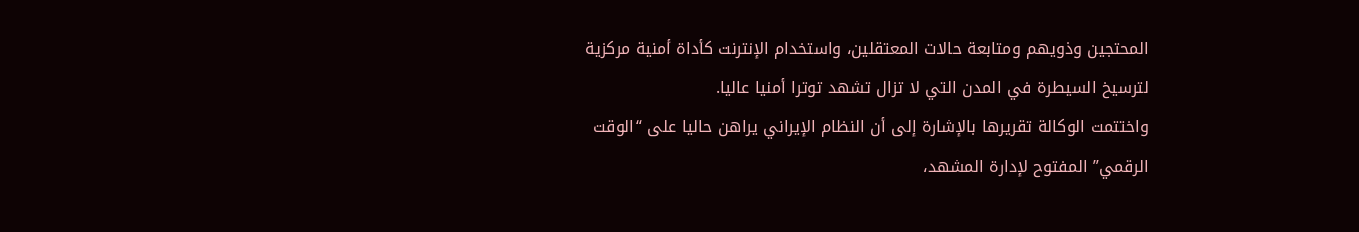المحتجين وذويهم ومتابعة حالات المعتقلين، واستخدام الإنترنت كأداة أمنية مركزية لترسيخ السيطرة في المدن التي لا تزال تشهد توترا أمنيا عاليا.
واختتمت الوكالة تقريرها بالإشارة إلى أن النظام الإيراني يراهن حاليا على “الوقت الرقمي” المفتوح لإدارة المشهد،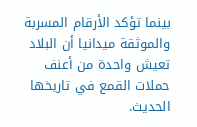بينما تؤكد الأرقام المسربة والموثقة ميدانيا أن البلاد تعيش واحدة من أعنف حملات القمع في تاريخها الحديث.